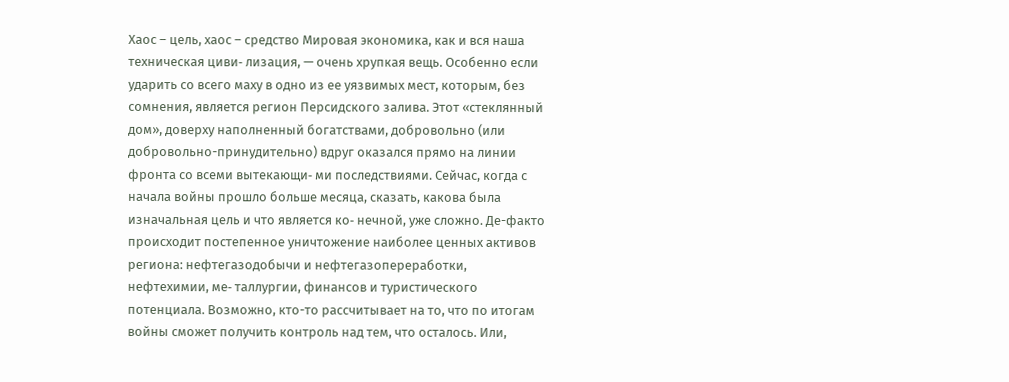Хаос – цель, хаос – средство Мировая экономика, как и вся наша техническая циви‑ лизация, — очень хрупкая вещь. Особенно если ударить со всего маху в одно из ее уязвимых мест, которым, без сомнения, является регион Персидского залива. Этот «стеклянный дом», доверху наполненный богатствами, добровольно (или добровольно-принудительно) вдруг оказался прямо на линии фронта со всеми вытекающи‑ ми последствиями. Сейчас, когда с начала войны прошло больше месяца, сказать, какова была изначальная цель и что является ко‑ нечной, уже сложно. Де-факто происходит постепенное уничтожение наиболее ценных активов региона: нефтегазодобычи и нефтегазопереработки, нефтехимии, ме‑ таллургии, финансов и туристического потенциала. Возможно, кто-то рассчитывает на то, что по итогам войны сможет получить контроль над тем, что осталось. Или,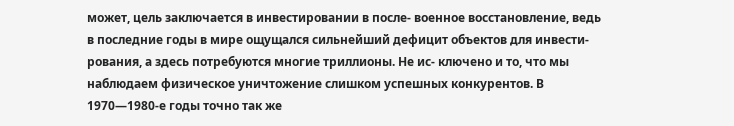может, цель заключается в инвестировании в после‑ военное восстановление, ведь в последние годы в мире ощущался сильнейший дефицит объектов для инвести‑ рования, а здесь потребуются многие триллионы. Не ис‑ ключено и то, что мы наблюдаем физическое уничтожение слишком успешных конкурентов. В 1970—1980‑е годы точно так же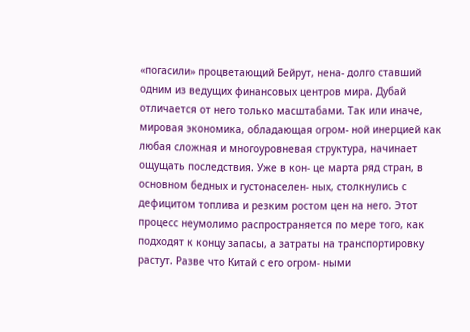«погасили» процветающий Бейрут, нена‑ долго ставший одним из ведущих финансовых центров мира. Дубай отличается от него только масштабами. Так или иначе, мировая экономика, обладающая огром‑ ной инерцией как любая сложная и многоуровневая структура, начинает ощущать последствия. Уже в кон‑ це марта ряд стран, в основном бедных и густонаселен‑ ных, столкнулись с дефицитом топлива и резким ростом цен на него. Этот процесс неумолимо распространяется по мере того, как подходят к концу запасы, а затраты на транспортировку растут. Разве что Китай с его огром‑ ными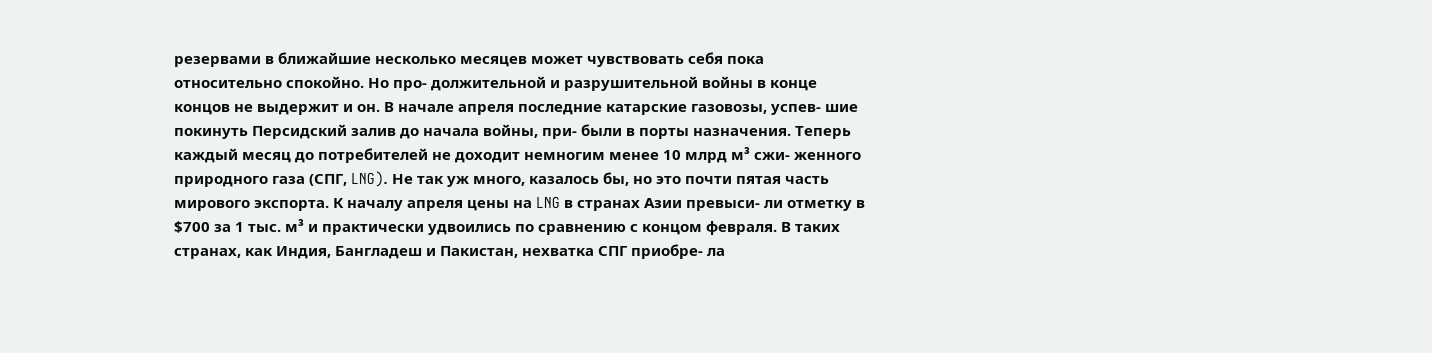резервами в ближайшие несколько месяцев может чувствовать себя пока относительно спокойно. Но про‑ должительной и разрушительной войны в конце концов не выдержит и он. В начале апреля последние катарские газовозы, успев‑ шие покинуть Персидский залив до начала войны, при‑ были в порты назначения. Теперь каждый месяц до потребителей не доходит немногим менее 10 млрд м³ сжи‑ женного природного газа (СПГ, LNG). Не так уж много, казалось бы, но это почти пятая часть мирового экспорта. К началу апреля цены на LNG в странах Азии превыси‑ ли отметку в $700 за 1 тыс. м³ и практически удвоились по сравнению с концом февраля. В таких странах, как Индия, Бангладеш и Пакистан, нехватка СПГ приобре‑ ла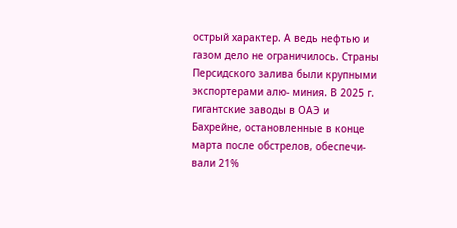острый характер. А ведь нефтью и газом дело не ограничилось. Страны Персидского залива были крупными экспортерами алю‑ миния. В 2025 г. гигантские заводы в ОАЭ и Бахрейне, остановленные в конце марта после обстрелов, обеспечи‑ вали 21%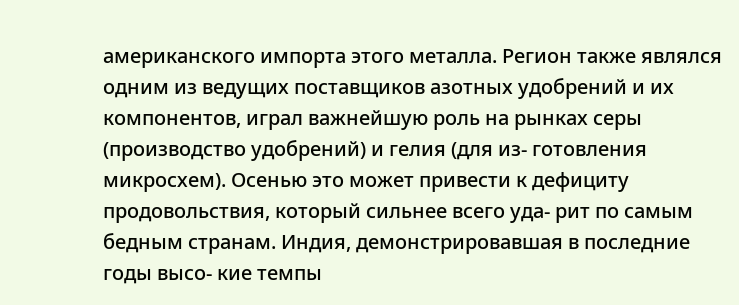американского импорта этого металла. Регион также являлся одним из ведущих поставщиков азотных удобрений и их компонентов, играл важнейшую роль на рынках серы (производство удобрений) и гелия (для из‑ готовления микросхем). Осенью это может привести к дефициту продовольствия, который сильнее всего уда‑ рит по самым бедным странам. Индия, демонстрировавшая в последние годы высо‑ кие темпы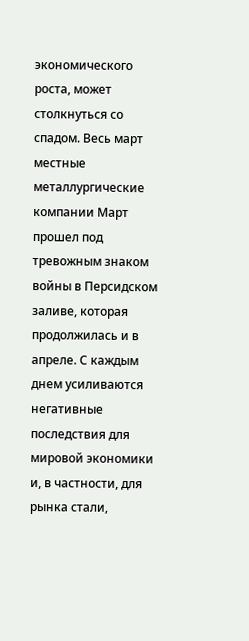экономического роста, может столкнуться со спадом. Весь март местные металлургические компании Март прошел под тревожным знаком войны в Персидском заливе, которая продолжилась и в апреле. С каждым днем усиливаются негативные последствия для мировой экономики и, в частности, для рынка стали,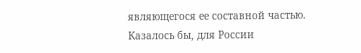являющегося ее составной частью. Казалось бы, для России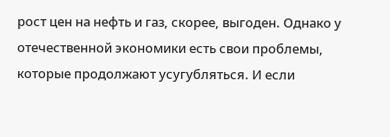рост цен на нефть и газ, скорее, выгоден. Однако у отечественной экономики есть свои проблемы, которые продолжают усугубляться. И если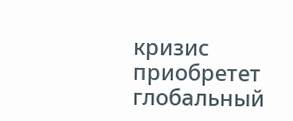кризис приобретет глобальный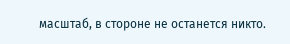масштаб, в стороне не останется никто.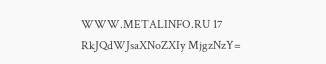WWW.METALINFO.RU 17
RkJQdWJsaXNoZXIy MjgzNzY=